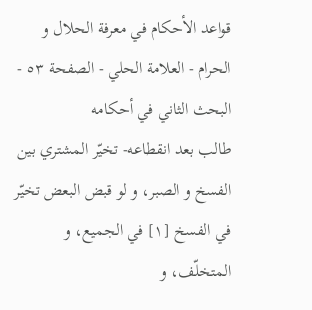قواعد الأحكام في معرفة الحلال و الحرام - العلامة الحلي - الصفحة ٥٣ - البحث الثاني في أحكامه
طالب بعد انقطاعه- تخيّر المشتري بين الفسخ و الصبر، و لو قبض البعض تخيّر في الفسخ [١] في الجميع، و المتخلّف، و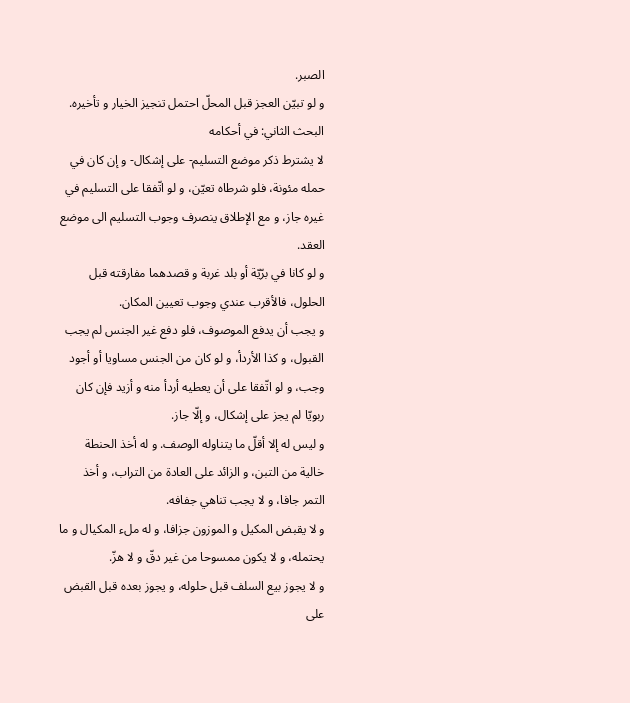الصبر.
و لو تبيّن العجز قبل المحلّ احتمل تنجيز الخيار و تأخيره.
البحث الثاني: في أحكامه
لا يشترط ذكر موضع التسليم- على إشكال- و إن كان في حمله مئونة، فلو شرطاه تعيّن، و لو اتّفقا على التسليم في غيره جاز، و مع الإطلاق ينصرف وجوب التسليم الى موضع العقد.
و لو كانا في برّيّة أو بلد غربة و قصدهما مفارقته قبل الحلول، فالأقرب عندي وجوب تعيين المكان.
و يجب أن يدفع الموصوف، فلو دفع غير الجنس لم يجب القبول، و كذا الأردأ، و لو كان من الجنس مساويا أو أجود وجب، و لو اتّفقا على أن يعطيه أردأ منه و أزيد فإن كان ربويّا لم يجز على إشكال، و إلّا جاز.
و ليس له إلا أقلّ ما يتناوله الوصف. و له أخذ الحنطة خالية من التبن، و الزائد على العادة من التراب، و أخذ التمر جافا، و لا يجب تناهي جفافه.
و لا يقبض المكيل و الموزون جزافا، و له ملء المكيال و ما يحتمله، و لا يكون ممسوحا من غير دقّ و لا هزّ.
و لا يجوز بيع السلف قبل حلوله، و يجوز بعده قبل القبض على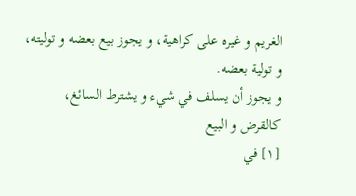الغريم و غيره على كراهية، و يجوز بيع بعضه و توليته، و تولية بعضه.
و يجوز أن يسلف في شيء و يشترط السائغ، كالقرض و البيع
[١] في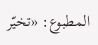المطبوع: «تخيّر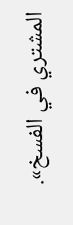المشتري في الفسخ».